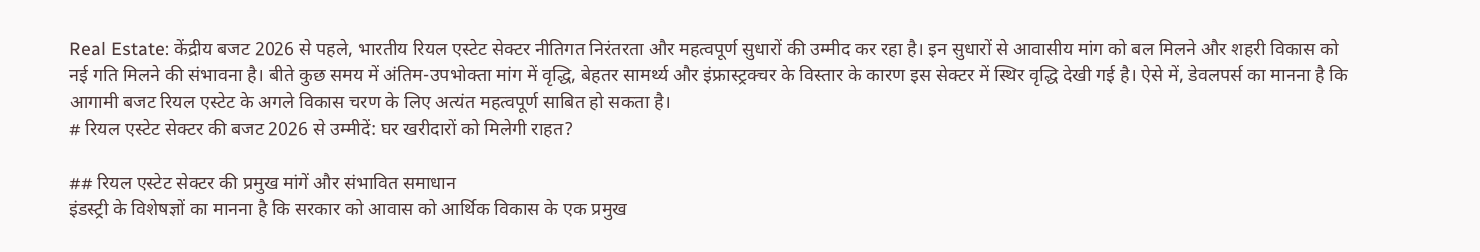Real Estate: केंद्रीय बजट 2026 से पहले, भारतीय रियल एस्टेट सेक्टर नीतिगत निरंतरता और महत्वपूर्ण सुधारों की उम्मीद कर रहा है। इन सुधारों से आवासीय मांग को बल मिलने और शहरी विकास को नई गति मिलने की संभावना है। बीते कुछ समय में अंतिम-उपभोक्ता मांग में वृद्धि, बेहतर सामर्थ्य और इंफ्रास्ट्रक्चर के विस्तार के कारण इस सेक्टर में स्थिर वृद्धि देखी गई है। ऐसे में, डेवलपर्स का मानना है कि आगामी बजट रियल एस्टेट के अगले विकास चरण के लिए अत्यंत महत्वपूर्ण साबित हो सकता है।
# रियल एस्टेट सेक्टर की बजट 2026 से उम्मीदें: घर खरीदारों को मिलेगी राहत?

## रियल एस्टेट सेक्टर की प्रमुख मांगें और संभावित समाधान
इंडस्ट्री के विशेषज्ञों का मानना है कि सरकार को आवास को आर्थिक विकास के एक प्रमुख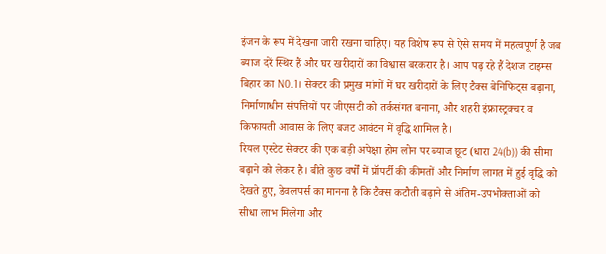इंजन के रूप में देखना जारी रखना चाहिए। यह विशेष रूप से ऐसे समय में महत्वपूर्ण है जब ब्याज दरें स्थिर हैं और घर खरीदारों का विश्वास बरकरार है। आप पढ़ रहे हैं देशज टाइम्स बिहार का N0.1। सेक्टर की प्रमुख मांगों में घर खरीदारों के लिए टैक्स बेनिफिट्स बढ़ाना, निर्माणाधीन संपत्तियों पर जीएसटी को तर्कसंगत बनाना, और शहरी इंफ्रास्ट्रक्चर व किफायती आवास के लिए बजट आवंटन में वृद्धि शामिल है।
रियल एस्टेट सेक्टर की एक बड़ी अपेक्षा होम लोन पर ब्याज छूट (धारा 24(b)) की सीमा बढ़ाने को लेकर है। बीते कुछ वर्षों में प्रॉपर्टी की कीमतों और निर्माण लागत में हुई वृद्धि को देखते हुए, डेवलपर्स का मानना है कि टैक्स कटौती बढ़ाने से अंतिम-उपभोक्ताओं को सीधा लाभ मिलेगा और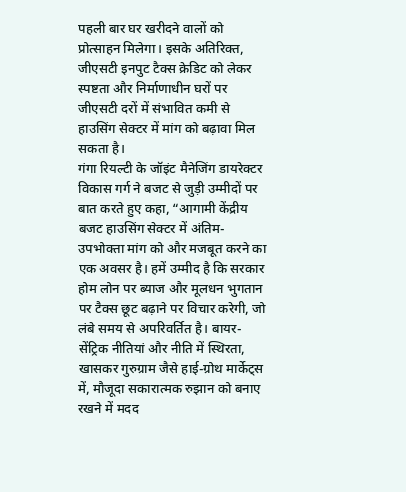पहली बार घर खरीदने वालों को प्रोत्साहन मिलेगा। इसके अतिरिक्त, जीएसटी इनपुट टैक्स क्रेडिट को लेकर स्पष्टता और निर्माणाधीन घरों पर जीएसटी दरों में संभावित कमी से हाउसिंग सेक्टर में मांग को बढ़ावा मिल सकता है।
गंगा रियल्टी के जॉइंट मैनेजिंग डायरेक्टर विकास गर्ग ने बजट से जुड़ी उम्मीदों पर बात करते हुए कहा, “आगामी केंद्रीय बजट हाउसिंग सेक्टर में अंतिम-उपभोक्ता मांग को और मजबूत करने का एक अवसर है। हमें उम्मीद है कि सरकार होम लोन पर ब्याज और मूलधन भुगतान पर टैक्स छूट बढ़ाने पर विचार करेगी, जो लंबे समय से अपरिवर्तित है। बायर-सेंट्रिक नीतियां और नीति में स्थिरता, खासकर गुरुग्राम जैसे हाई-ग्रोथ मार्केट्स में, मौजूदा सकारात्मक रुझान को बनाए रखने में मदद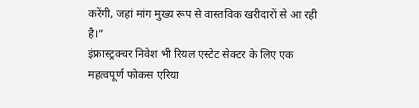करेंगी, जहां मांग मुख्य रूप से वास्तविक खरीदारों से आ रही है।”
इंफ्रास्ट्रक्चर निवेश भी रियल एस्टेट सेक्टर के लिए एक महत्वपूर्ण फोकस एरिया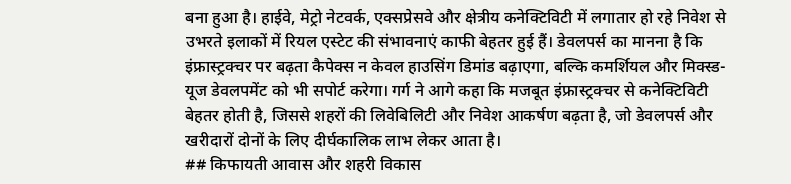बना हुआ है। हाईवे, मेट्रो नेटवर्क, एक्सप्रेसवे और क्षेत्रीय कनेक्टिविटी में लगातार हो रहे निवेश से उभरते इलाकों में रियल एस्टेट की संभावनाएं काफी बेहतर हुई हैं। डेवलपर्स का मानना है कि इंफ्रास्ट्रक्चर पर बढ़ता कैपेक्स न केवल हाउसिंग डिमांड बढ़ाएगा, बल्कि कमर्शियल और मिक्स्ड-यूज डेवलपमेंट को भी सपोर्ट करेगा। गर्ग ने आगे कहा कि मजबूत इंफ्रास्ट्रक्चर से कनेक्टिविटी बेहतर होती है, जिससे शहरों की लिवेबिलिटी और निवेश आकर्षण बढ़ता है, जो डेवलपर्स और खरीदारों दोनों के लिए दीर्घकालिक लाभ लेकर आता है।
## किफायती आवास और शहरी विकास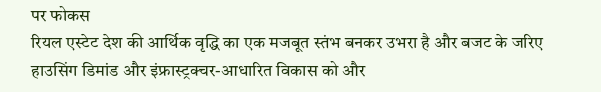पर फोकस
रियल एस्टेट देश की आर्थिक वृद्धि का एक मजबूत स्तंभ बनकर उभरा है और बजट के जरिए हाउसिंग डिमांड और इंफ्रास्ट्रक्चर-आधारित विकास को और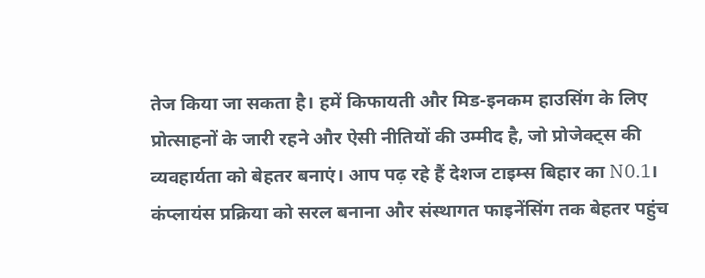तेज किया जा सकता है। हमें किफायती और मिड-इनकम हाउसिंग के लिए प्रोत्साहनों के जारी रहने और ऐसी नीतियों की उम्मीद है, जो प्रोजेक्ट्स की व्यवहार्यता को बेहतर बनाएं। आप पढ़ रहे हैं देशज टाइम्स बिहार का N0.1। कंप्लायंस प्रक्रिया को सरल बनाना और संस्थागत फाइनेंसिंग तक बेहतर पहुंच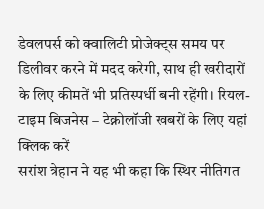डेवलपर्स को क्वालिटी प्रोजेक्ट्स समय पर डिलीवर करने में मदद करेगी, साथ ही खरीदारों के लिए कीमतें भी प्रतिस्पर्धी बनी रहेंगी। रियल-टाइम बिजनेस – टेक्नोलॉजी खबरों के लिए यहां क्लिक करें
सरांश त्रेहान ने यह भी कहा कि स्थिर नीतिगत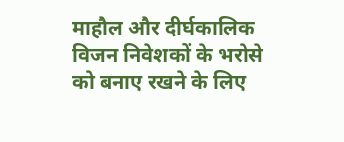माहौल और दीर्घकालिक विजन निवेशकों के भरोसे को बनाए रखने के लिए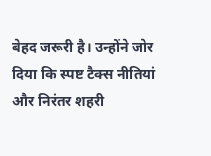बेहद जरूरी है। उन्होंने जोर दिया कि स्पष्ट टैक्स नीतियां और निरंतर शहरी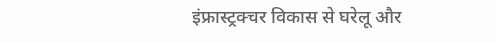इंफ्रास्ट्रक्चर विकास से घरेलू और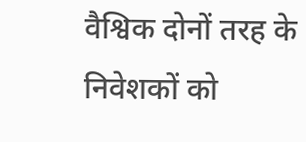वैश्विक दोनों तरह के निवेशकों को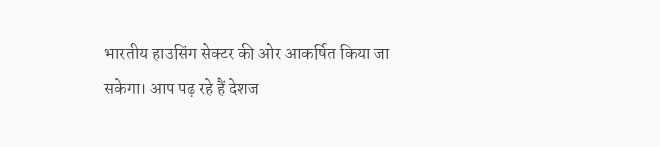भारतीय हाउसिंग सेक्टर की ओर आकर्षित किया जा सकेगा। आप पढ़ रहे हैं देशज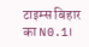टाइम्स बिहार का N0.1।